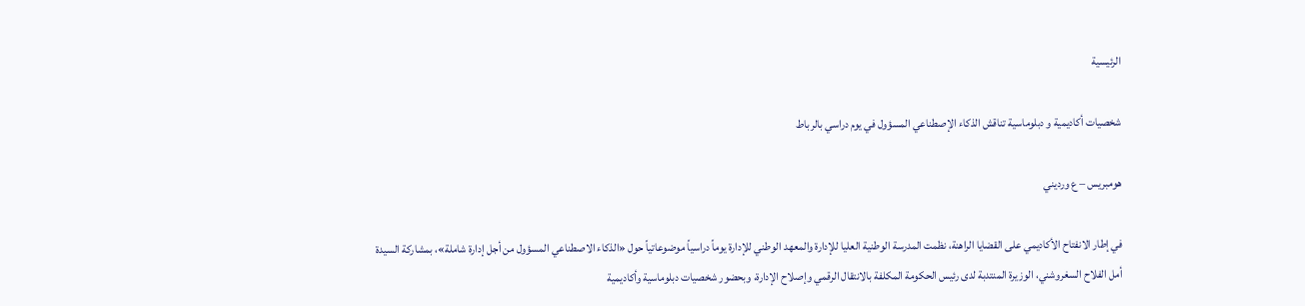الرئيسية

شخصيات أكاديمية و دبلوماسية تناقش الذكاء الإصطناعي المسؤول في يوم دراسي بالرباط

هومبريس – ع ورديني

في إطار الانفتاح الأكاديمي على القضايا الراهنة، نظمت المدرسة الوطنية العليا للإدارة والمعهد الوطني للإدارة يوماً دراسياً موضوعاتياً حول «الذكاء الاصطناعي المسؤول من أجل إدارة شاملة»، بمشاركة السيدة أمل الفلاح السغروشني، الوزيرة المنتدبة لدى رئيس الحكومة المكلفة بالانتقال الرقمي وإصلاح الإدارة، وبحضور شخصيات دبلوماسية وأكاديمية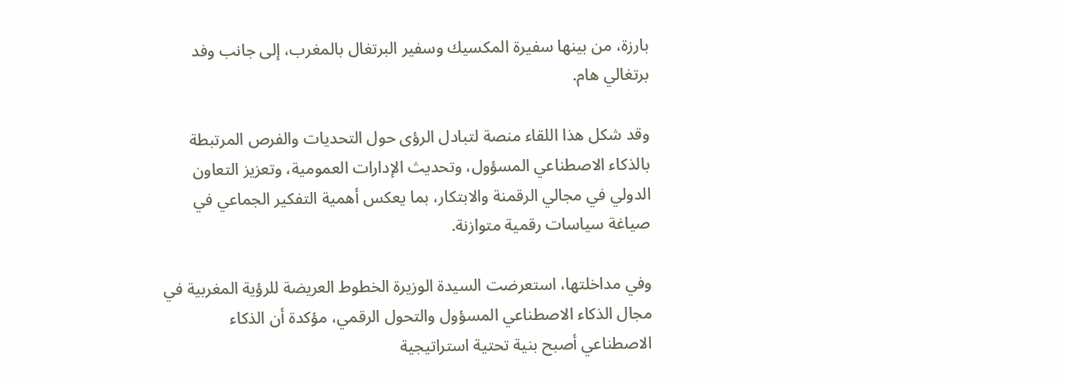بارزة، من بينها سفيرة المكسيك وسفير البرتغال بالمغرب، إلى جانب وفد برتغالي هام.

وقد شكل هذا اللقاء منصة لتبادل الرؤى حول التحديات والفرص المرتبطة بالذكاء الاصطناعي المسؤول، وتحديث الإدارات العمومية، وتعزيز التعاون الدولي في مجالي الرقمنة والابتكار، بما يعكس أهمية التفكير الجماعي في صياغة سياسات رقمية متوازنة.

وفي مداخلتها، استعرضت السيدة الوزيرة الخطوط العريضة للرؤية المغربية في مجال الذكاء الاصطناعي المسؤول والتحول الرقمي، مؤكدة أن الذكاء الاصطناعي أصبح بنية تحتية استراتيجية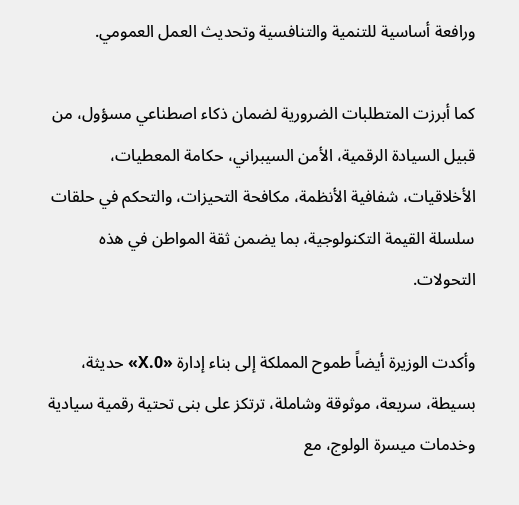ورافعة أساسية للتنمية والتنافسية وتحديث العمل العمومي.

كما أبرزت المتطلبات الضرورية لضمان ذكاء اصطناعي مسؤول، من قبيل السيادة الرقمية، الأمن السيبراني، حكامة المعطيات، الأخلاقيات، شفافية الأنظمة، مكافحة التحيزات، والتحكم في حلقات سلسلة القيمة التكنولوجية، بما يضمن ثقة المواطن في هذه التحولات.

وأكدت الوزيرة أيضاً طموح المملكة إلى بناء إدارة «X.0» حديثة، بسيطة، سريعة، موثوقة وشاملة، ترتكز على بنى تحتية رقمية سيادية وخدمات ميسرة الولوج، مع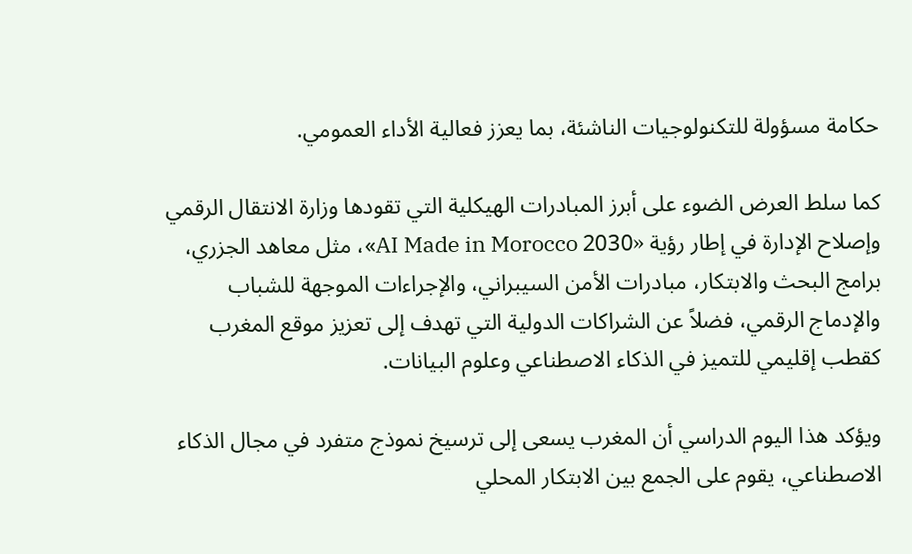حكامة مسؤولة للتكنولوجيات الناشئة، بما يعزز فعالية الأداء العمومي.

كما سلط العرض الضوء على أبرز المبادرات الهيكلية التي تقودها وزارة الانتقال الرقمي وإصلاح الإدارة في إطار رؤية «AI Made in Morocco 2030»، مثل معاهد الجزري، برامج البحث والابتكار، مبادرات الأمن السيبراني، والإجراءات الموجهة للشباب والإدماج الرقمي، فضلاً عن الشراكات الدولية التي تهدف إلى تعزيز موقع المغرب كقطب إقليمي للتميز في الذكاء الاصطناعي وعلوم البيانات.

ويؤكد هذا اليوم الدراسي أن المغرب يسعى إلى ترسيخ نموذج متفرد في مجال الذكاء الاصطناعي، يقوم على الجمع بين الابتكار المحلي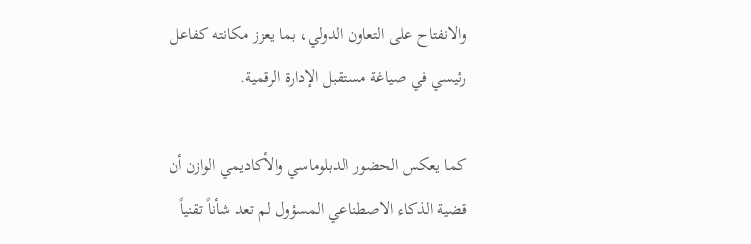والانفتاح على التعاون الدولي، بما يعزز مكانته كفاعل رئيسي في صياغة مستقبل الإدارة الرقمية.

كما يعكس الحضور الدبلوماسي والأكاديمي الوازن أن قضية الذكاء الاصطناعي المسؤول لم تعد شأناً تقنياً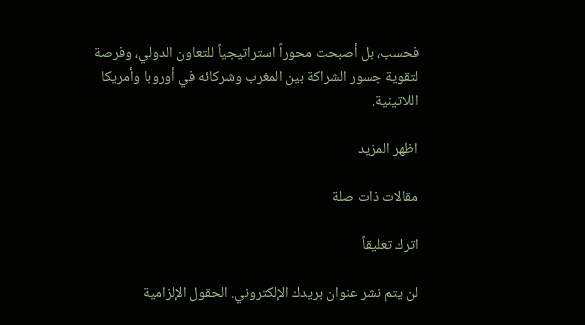فحسب، بل أصبحت محوراً استراتيجياً للتعاون الدولي، وفرصة لتقوية جسور الشراكة بين المغرب وشركائه في أوروبا وأمريكا اللاتينية.

اظهر المزيد

مقالات ذات صلة

اترك تعليقاً

لن يتم نشر عنوان بريدك الإلكتروني. الحقول الإلزامية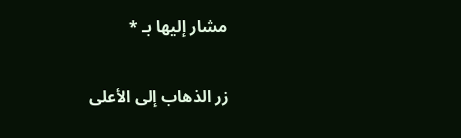مشار إليها بـ *

زر الذهاب إلى الأعلى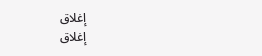إغلاق
إغلاق